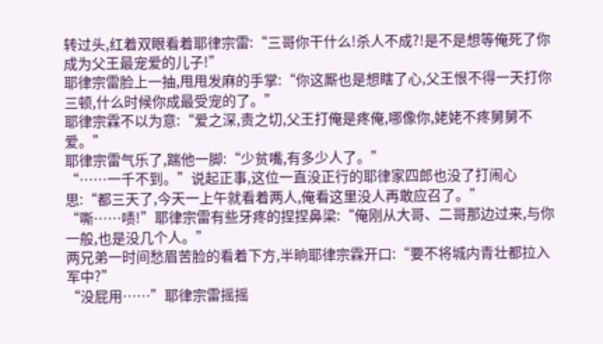转过头,红着双眼看着耶律宗雷:“三哥你干什么!杀人不成?!是不是想等俺死了你成为父王最宠爱的儿子!”
耶律宗雷脸上一抽,甩甩发麻的手掌:“你这厮也是想瞎了心,父王恨不得一天打你三顿,什么时候你成最受宠的了。”
耶律宗霖不以为意:“爱之深,责之切,父王打俺是疼俺,哪像你,姥姥不疼舅舅不爱。”
耶律宗雷气乐了,踹他一脚:“少贫嘴,有多少人了。”
“……一千不到。”说起正事,这位一直没正行的耶律家四郎也没了打闹心思:“都三天了,今天一上午就看着两人,俺看这里没人再敢应召了。”
“嘶……啧!”耶律宗雷有些牙疼的捏捏鼻梁:“俺刚从大哥、二哥那边过来,与你一般,也是没几个人。”
两兄弟一时间愁眉苦脸的看着下方,半晌耶律宗霖开口:“要不将城内青壮都拉入军中?”
“没屁用……”耶律宗雷摇摇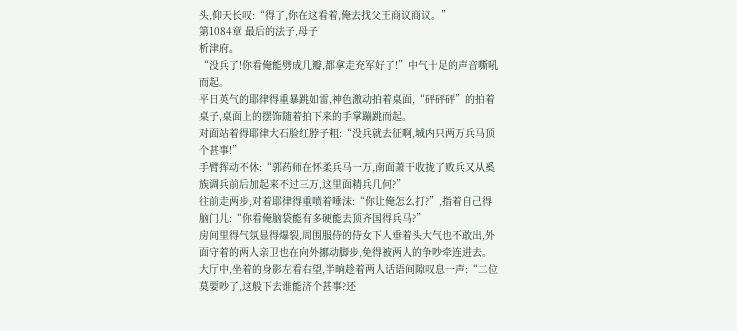头,仰天长叹:“得了,你在这看着,俺去找父王商议商议。”
第1084章 最后的法子,母子
析津府。
“没兵了!你看俺能劈成几瓣,都拿走充军好了!”中气十足的声音嘶吼而起。
平日英气的耶律得重暴跳如雷,神色激动拍着桌面,“砰砰砰”的拍着桌子,桌面上的摆饰随着拍下来的手掌蹦跳而起。
对面站着得耶律大石脸红脖子粗:“没兵就去征啊,城内只两万兵马顶个甚事!”
手臂挥动不休:“郭药师在怀柔兵马一万,南面萧干收拢了败兵又从奚族调兵前后加起来不过三万,这里面精兵几何?”
往前走两步,对着耶律得重喷着唾沫:“你让俺怎么打?”,指着自己得脑门儿:“你看俺脑袋能有多硬能去顶齐国得兵马?”
房间里得气氛显得爆裂,周围服侍的侍女下人垂着头大气也不敢出,外面守着的两人亲卫也在向外挪动脚步,免得被两人的争吵牵连进去。
大厅中,坐着的身影左看右望,半晌趁着两人话语间隙叹息一声:“二位莫要吵了,这般下去谁能济个甚事?还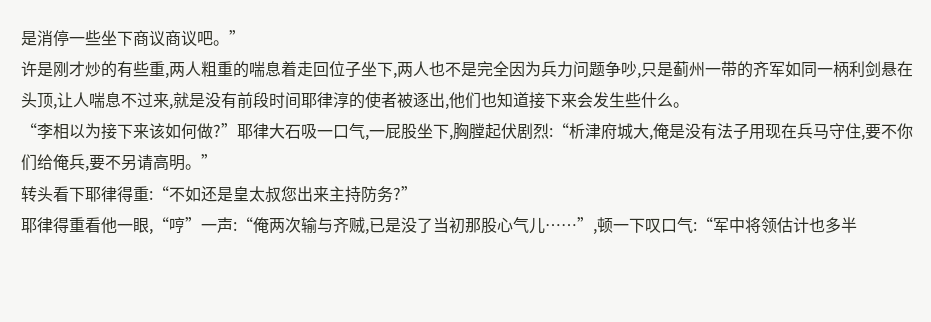是消停一些坐下商议商议吧。”
许是刚才炒的有些重,两人粗重的喘息着走回位子坐下,两人也不是完全因为兵力问题争吵,只是蓟州一带的齐军如同一柄利剑悬在头顶,让人喘息不过来,就是没有前段时间耶律淳的使者被逐出,他们也知道接下来会发生些什么。
“李相以为接下来该如何做?”耶律大石吸一口气,一屁股坐下,胸膛起伏剧烈:“析津府城大,俺是没有法子用现在兵马守住,要不你们给俺兵,要不另请高明。”
转头看下耶律得重:“不如还是皇太叔您出来主持防务?”
耶律得重看他一眼,“哼”一声:“俺两次输与齐贼,已是没了当初那股心气儿……”,顿一下叹口气:“军中将领估计也多半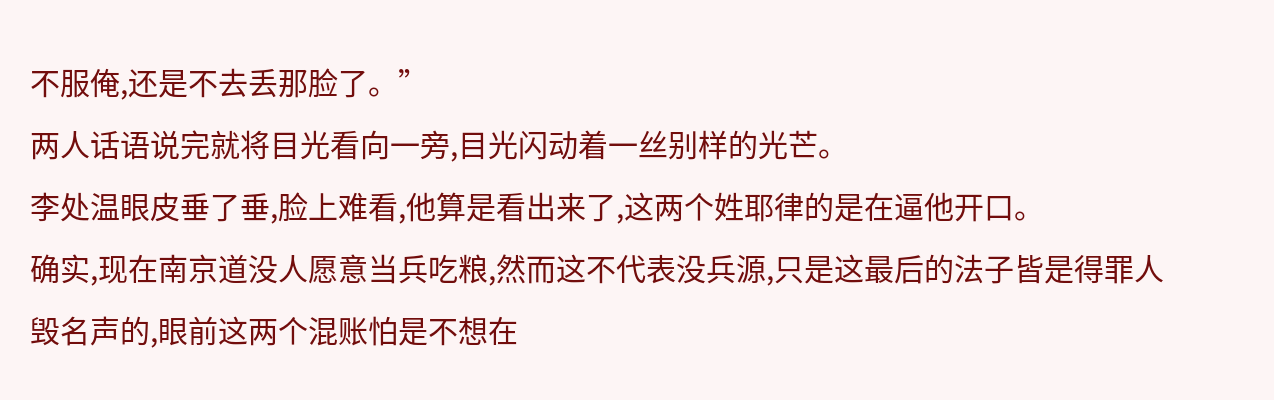不服俺,还是不去丢那脸了。”
两人话语说完就将目光看向一旁,目光闪动着一丝别样的光芒。
李处温眼皮垂了垂,脸上难看,他算是看出来了,这两个姓耶律的是在逼他开口。
确实,现在南京道没人愿意当兵吃粮,然而这不代表没兵源,只是这最后的法子皆是得罪人毁名声的,眼前这两个混账怕是不想在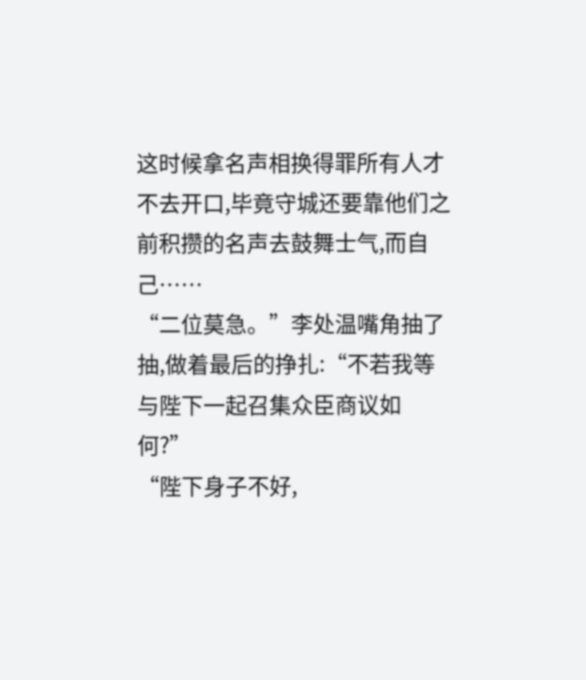这时候拿名声相换得罪所有人才不去开口,毕竟守城还要靠他们之前积攒的名声去鼓舞士气,而自己……
“二位莫急。”李处温嘴角抽了抽,做着最后的挣扎:“不若我等与陛下一起召集众臣商议如何?”
“陛下身子不好,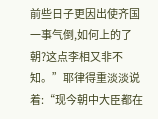前些日子更因出使齐国一事气倒,如何上的了朝?这点李相又非不知。”耶律得重淡淡说着:“现今朝中大臣都在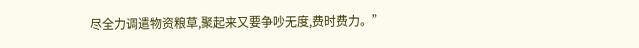尽全力调遣物资粮草,聚起来又要争吵无度,费时费力。”